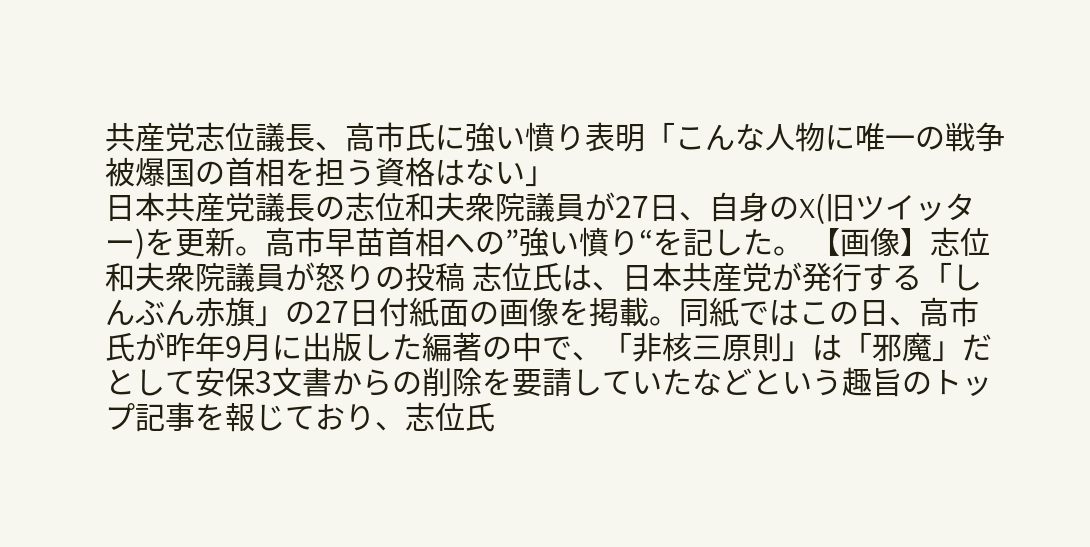共産党志位議長、高市氏に強い憤り表明「こんな人物に唯一の戦争被爆国の首相を担う資格はない」
日本共産党議長の志位和夫衆院議員が27日、自身のX(旧ツイッター)を更新。高市早苗首相への”強い憤り“を記した。 【画像】志位和夫衆院議員が怒りの投稿 志位氏は、日本共産党が発行する「しんぶん赤旗」の27日付紙面の画像を掲載。同紙ではこの日、高市氏が昨年9月に出版した編著の中で、「非核三原則」は「邪魔」だとして安保3文書からの削除を要請していたなどという趣旨のトップ記事を報じており、志位氏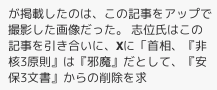が掲載したのは、この記事をアップで撮影した画像だった。 志位氏はこの記事を引き合いに、Xに「首相、『非核3原則』は『邪魔』だとして、『安保3文書』からの削除を求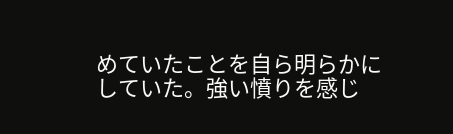めていたことを自ら明らかにしていた。強い憤りを感じ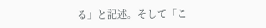る」と記述。そして「こ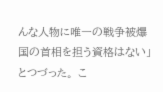んな人物に唯一の戦争被爆国の首相を担う資格はない」とつづった。 こ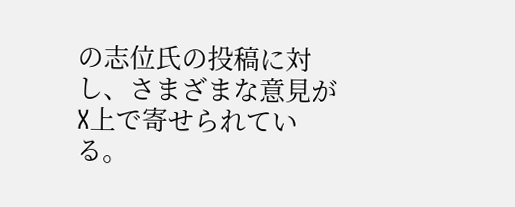の志位氏の投稿に対し、さまざまな意見がX上で寄せられている。